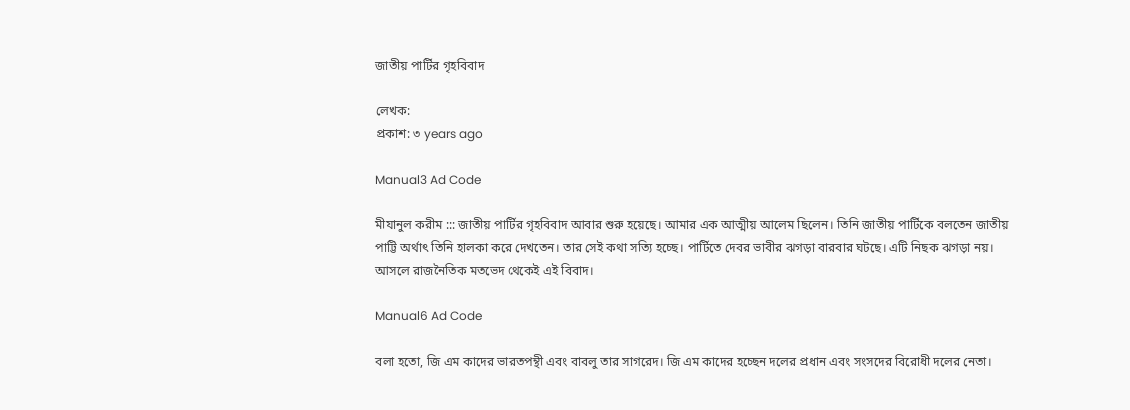জাতীয় পার্টির গৃহবিবাদ

লেখক:
প্রকাশ: ৩ years ago

Manual3 Ad Code

মীযানুল করীম ::: জাতীয় পার্টির গৃহবিবাদ আবার শুরু হয়েছে। আমার এক আত্মীয় আলেম ছিলেন। তিনি জাতীয় পার্টিকে বলতেন জাতীয় পাট্টি অর্থাৎ তিনি হালকা করে দেখতেন। তার সেই কথা সত্যি হচ্ছে। পার্টিতে দেবর ভাবীর ঝগড়া বারবার ঘটছে। এটি নিছক ঝগড়া নয়। আসলে রাজনৈতিক মতভেদ থেকেই এই বিবাদ।

Manual6 Ad Code

বলা হতো, জি এম কাদের ভারতপন্থী এবং বাবলু তার সাগরেদ। জি এম কাদের হচ্ছেন দলের প্রধান এবং সংসদের বিরোধী দলের নেতা।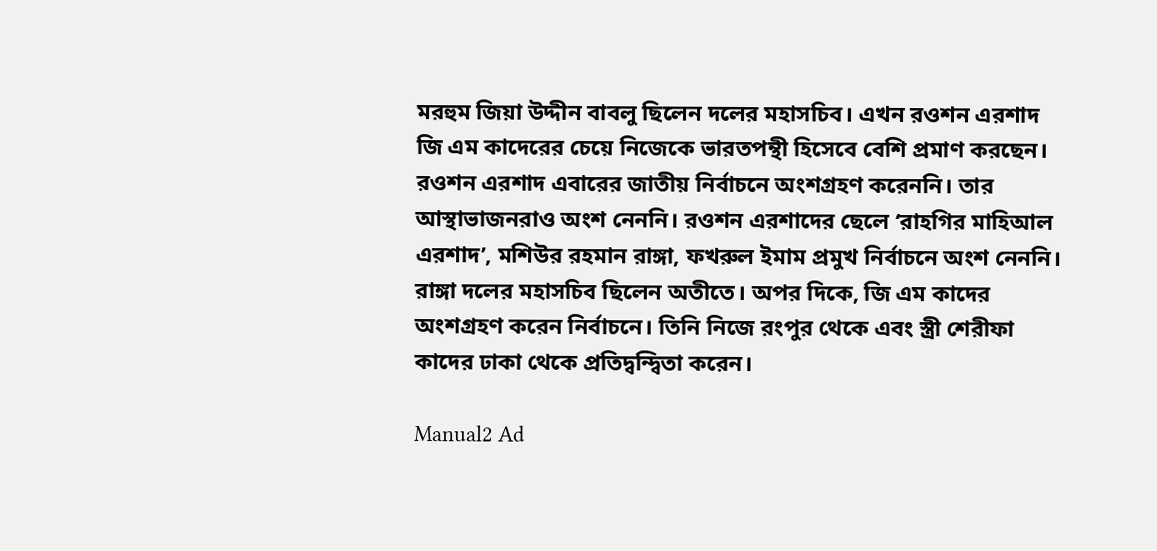মরহুম জিয়া উদ্দীন বাবলু ছিলেন দলের মহাসচিব। এখন রওশন এরশাদ জি এম কাদেরের চেয়ে নিজেকে ভারতপন্থী হিসেবে বেশি প্রমাণ করছেন। রওশন এরশাদ এবারের জাতীয় নির্বাচনে অংশগ্রহণ করেননি। তার আস্থাভাজনরাও অংশ নেননি। রওশন এরশাদের ছেলে ‘রাহগির মাহিআল এরশাদ’, মশিউর রহমান রাঙ্গা, ফখরুল ইমাম প্রমুখ নির্বাচনে অংশ নেননি। রাঙ্গা দলের মহাসচিব ছিলেন অতীতে। অপর দিকে, জি এম কাদের অংশগ্রহণ করেন নির্বাচনে। তিনি নিজে রংপুর থেকে এবং স্ত্রী শেরীফা কাদের ঢাকা থেকে প্রতিদ্বন্দ্বিতা করেন।

Manual2 Ad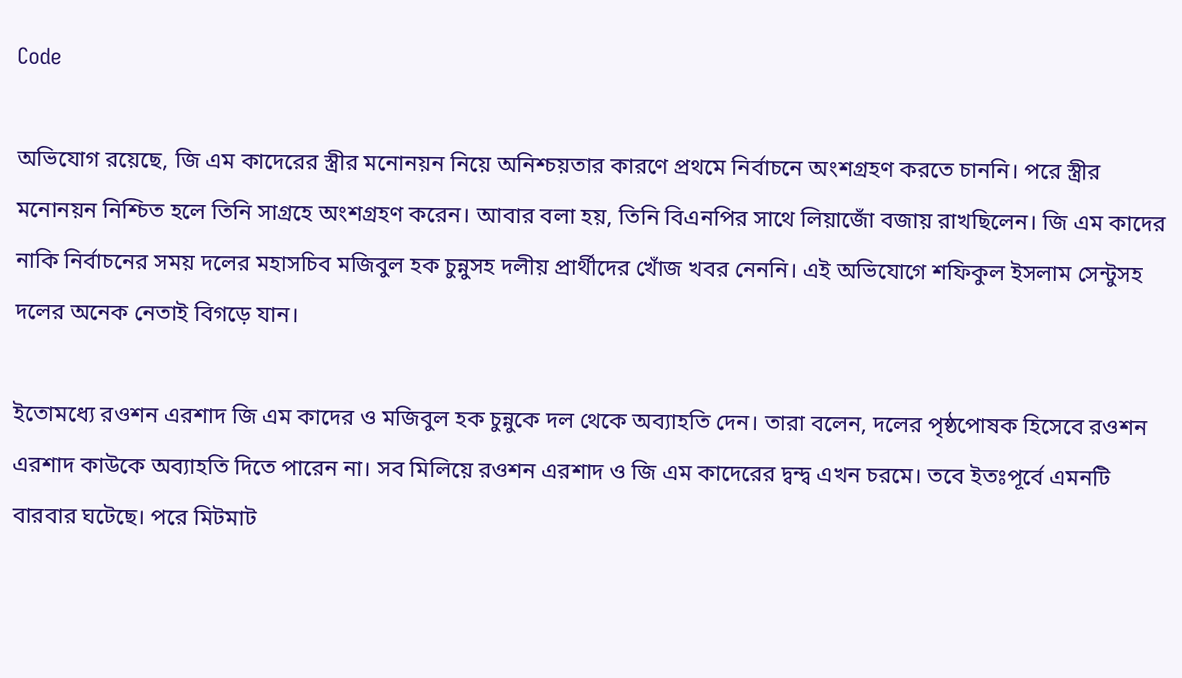Code

অভিযোগ রয়েছে, জি এম কাদেরের স্ত্রীর মনোনয়ন নিয়ে অনিশ্চয়তার কারণে প্রথমে নির্বাচনে অংশগ্রহণ করতে চাননি। পরে স্ত্রীর মনোনয়ন নিশ্চিত হলে তিনি সাগ্রহে অংশগ্রহণ করেন। আবার বলা হয়, তিনি বিএনপির সাথে লিয়াজোঁ বজায় রাখছিলেন। জি এম কাদের নাকি নির্বাচনের সময় দলের মহাসচিব মজিবুল হক চুন্নুসহ দলীয় প্রার্থীদের খোঁজ খবর নেননি। এই অভিযোগে শফিকুল ইসলাম সেন্টুসহ দলের অনেক নেতাই বিগড়ে যান।

ইতোমধ্যে রওশন এরশাদ জি এম কাদের ও মজিবুল হক চুন্নুকে দল থেকে অব্যাহতি দেন। তারা বলেন, দলের পৃষ্ঠপোষক হিসেবে রওশন এরশাদ কাউকে অব্যাহতি দিতে পারেন না। সব মিলিয়ে রওশন এরশাদ ও জি এম কাদেরের দ্বন্দ্ব এখন চরমে। তবে ইতঃপূর্বে এমনটি বারবার ঘটেছে। পরে মিটমাট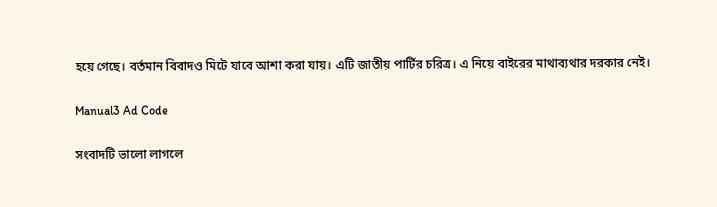হয়ে গেছে। বর্তমান বিবাদও মিটে যাবে আশা করা যায়। এটি জাতীয় পার্টির চরিত্র। এ নিয়ে বাইরের মাথাব্যথার দরকার নেই।

Manual3 Ad Code

সংবাদটি ভালো লাগলে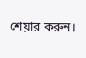শেয়ার করুন।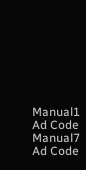Manual1 Ad Code
Manual7 Ad Code